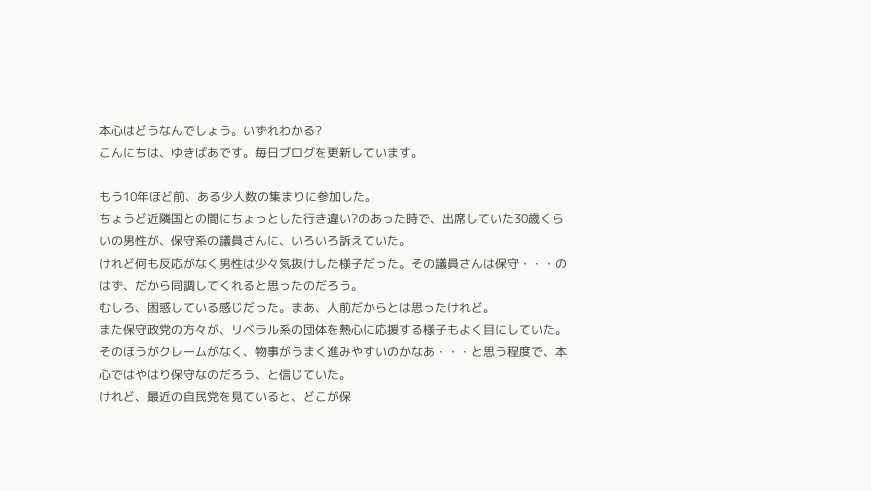本心はどうなんでしょう。いずれわかる?
こんにちは、ゆきばあです。毎日ブログを更新しています。

もう10年ほど前、ある少人数の集まりに参加した。
ちょうど近隣国との間にちょっとした行き違い?のあった時で、出席していた30歳くらいの男性が、保守系の議員さんに、いろいろ訴えていた。
けれど何も反応がなく男性は少々気抜けした様子だった。その議員さんは保守・・・のはず、だから同調してくれると思ったのだろう。
むしろ、困惑している感じだった。まあ、人前だからとは思ったけれど。
また保守政党の方々が、リベラル系の団体を熱心に応援する様子もよく目にしていた。そのほうがクレームがなく、物事がうまく進みやすいのかなあ・・・と思う程度で、本心ではやはり保守なのだろう、と信じていた。
けれど、最近の自民党を見ていると、どこが保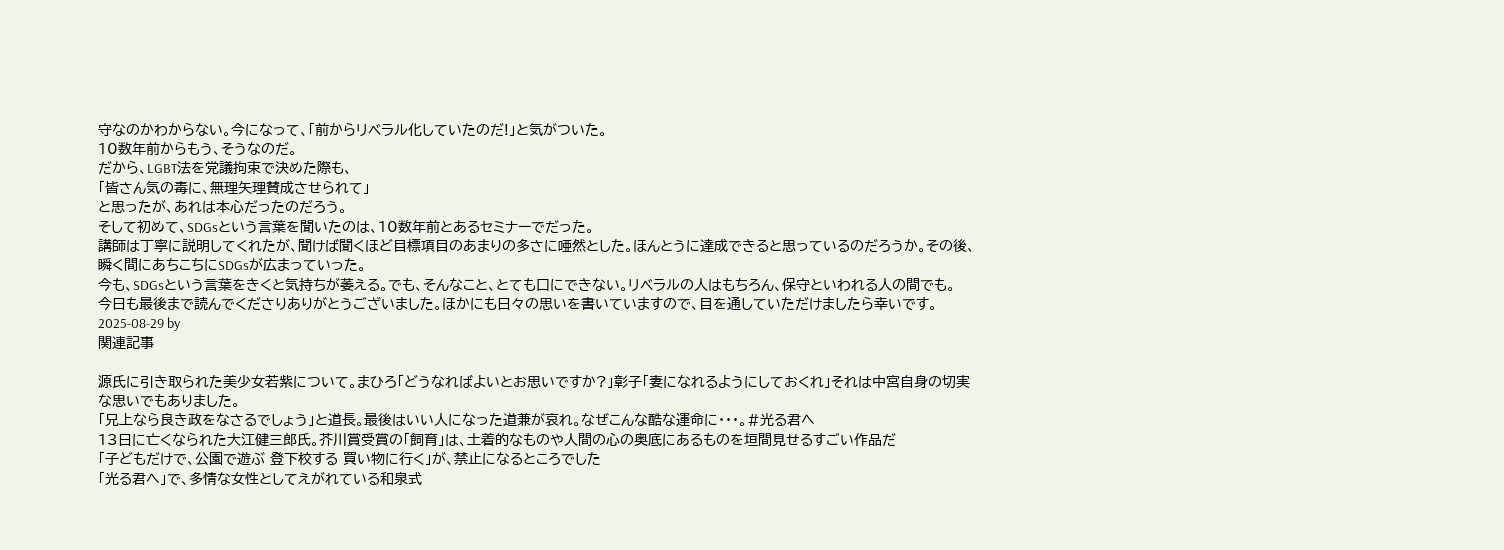守なのかわからない。今になって、「前からリベラル化していたのだ!」と気がついた。
10数年前からもう、そうなのだ。
だから、LGBT法を党議拘束で決めた際も、
「皆さん気の毒に、無理矢理賛成させられて」
と思ったが、あれは本心だったのだろう。
そして初めて、SDGsという言葉を聞いたのは、10数年前とあるセミナーでだった。
講師は丁寧に説明してくれたが、聞けば聞くほど目標項目のあまりの多さに唖然とした。ほんとうに達成できると思っているのだろうか。その後、瞬く間にあちこちにSDGsが広まっていった。
今も、SDGsという言葉をきくと気持ちが萎える。でも、そんなこと、とても口にできない。リベラルの人はもちろん、保守といわれる人の間でも。
今日も最後まで読んでくださりありがとうございました。ほかにも日々の思いを書いていますので、目を通していただけましたら幸いです。
2025-08-29 by
関連記事

源氏に引き取られた美少女若紫について。まひろ「どうなればよいとお思いですか?」彰子「妻になれるようにしておくれ」それは中宮自身の切実な思いでもありました。
「兄上なら良き政をなさるでしょう」と道長。最後はいい人になった道兼が哀れ。なぜこんな酷な運命に・・・。#光る君へ
13日に亡くなられた大江健三郎氏。芥川賞受賞の「飼育」は、土着的なものや人間の心の奥底にあるものを垣間見せるすごい作品だ
「子どもだけで、公園で遊ぶ 登下校する 買い物に行く」が、禁止になるところでした
「光る君へ」で、多情な女性としてえがれている和泉式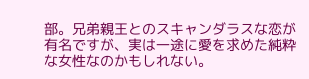部。兄弟親王とのスキャンダラスな恋が有名ですが、実は一途に愛を求めた純粋な女性なのかもしれない。